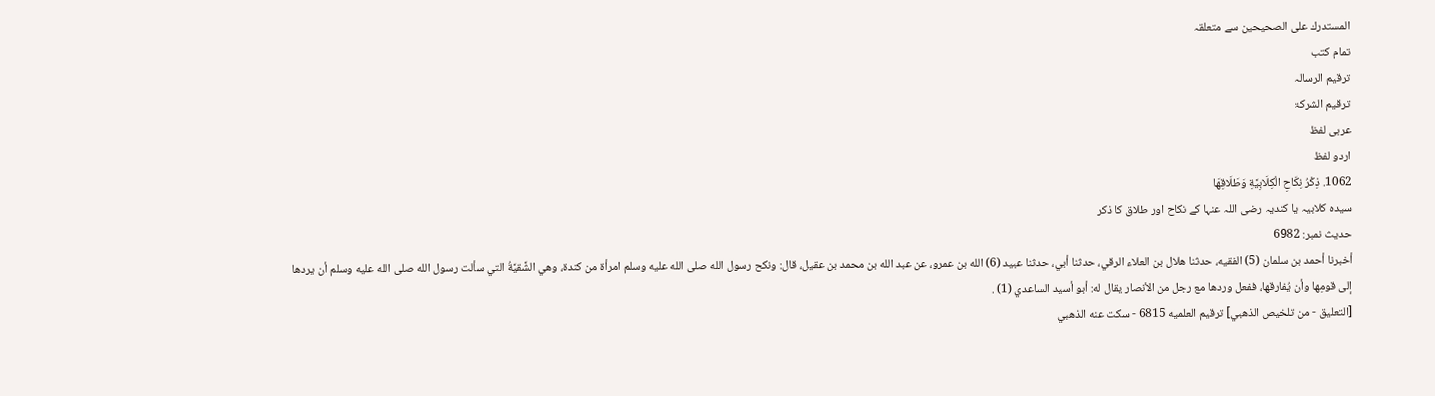المستدرك على الصحيحين سے متعلقہ
تمام کتب
ترقیم الرسالہ
ترقيم الشرکۃ
عربی لفظ
اردو لفظ
1062. ذِكْرُ نِكَاحِ الْكِلَابِيَّةِ وَطَلَاقِهَا
سیدہ کلابیہ یا کندیہ رضی اللہ عنہا کے نکاح اور طلاق کا ذکر
حدیث نمبر: 6982
أخبرنا أحمد بن سلمان (5) الفقيه، حدثنا هلال بن العلاء الرقي، حدثنا أبي، حدثنا عبيد (6) الله بن عمرو، عن عبد الله بن محمد بن عقيل، قال: ونكح رسول الله صلى الله عليه وسلم امرأة من كندة، وهي الشَّقيَّةُ التي سألت رسول الله صلى الله عليه وسلم أن يردها إلى قومِها وأن يُفارقها، ففعل وردها مع رجل من الأنصار يقال له: أبو أسيد الساعدي (1) .
[التعليق - من تلخيص الذهبي] ترقيم العلميه 6815 - سكت عنه الذهبي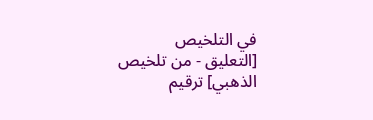في التلخيص
[التعليق - من تلخيص الذهبي] ترقيم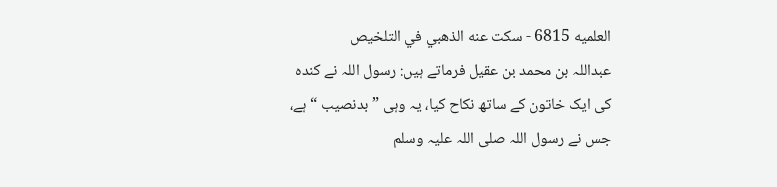العلميه 6815 - سكت عنه الذهبي في التلخيص
عبداللہ بن محمد بن عقیل فرماتے ہیں: رسول اللہ نے کندہ کی ایک خاتون کے ساتھ نکاح کیا، یہ وہی ” بدنصیب “ ہے، جس نے رسول اللہ صلی اللہ علیہ وسلم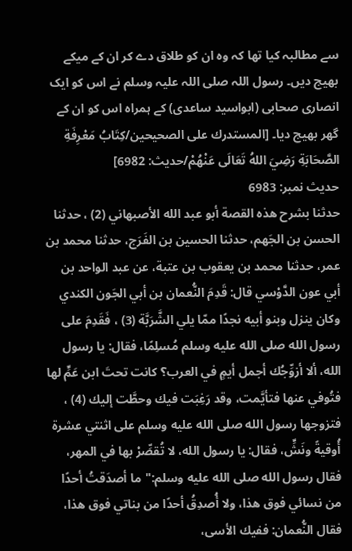سے مطالبہ کیا تھا کہ وہ ان کو طلاق دے کر ان کے میکے بھیج دیں۔ رسول اللہ صلی اللہ علیہ وسلم نے اس کو ایک انصاری صحابی (ابواسید ساعدی) کے ہمراہ اس کو ان کے گھر بھیج دیا۔ [المستدرك على الصحيحين/كِتَابُ مَعْرِفَةِ الصَّحَابَةِ رَضِيَ اللهُ تَعَالَى عَنْهُمْ/حدیث: 6982]
حدیث نمبر: 6983
حدثنا بشرح هذه القصة أبو عبد الله الأصبهاني (2) ، حدثنا الحسن بن الجَهم، حدثنا الحسين بن الفَرَج، حدثنا محمد بن عمر، حدثنا محمد بن يعقوب بن عتبة، عن عبد الواحد بن أبي عون الدَّوْسي قال: قَدِمَ النُّعمان بن أبي الجَون الكندي وكان ينزل وبنو أبيه نجدًا ممّا يلي الشَّرَبَّة (3) ، فَقَدِمَ على رسول الله صلى الله عليه وسلم مُسلِمًا، فقال: يا رسول الله، ألا أزوِّجُك أجمل أيمٍ في العرب؟ كانت تحتَ ابن عَمٍّ لها فتُوفي عنها فتأيَّمت، وقد رَغِبَت فيك وحطَّت إليك (4) ، فتزوجها رسول الله صلى الله عليه وسلم على اثنتي عشرة أُوقيةً ونَشٍّ، فقال: يا رسول الله، لا تُقصِّرْ بها في المهر، فقال رسول الله صلى الله عليه وسلم:"ما أصدَقتُ أحدًا من نسائي فوق هذا، ولا أُصدِقُ أحدًا من بناتي فوق هذا، فقال النُّعمان: ففيك الأسى،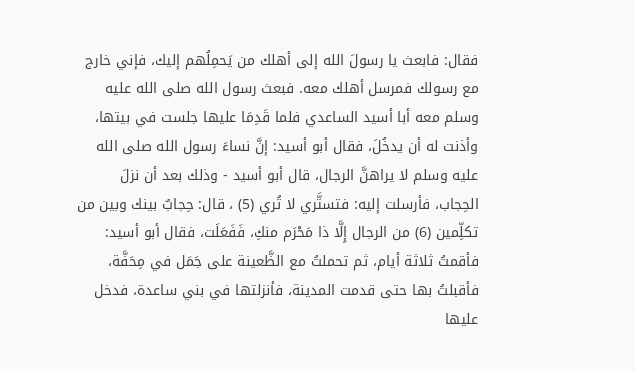فقال: فابعث يا رسولَ الله إلى أهلك من يَحمِلُهم إليك، فإني خارج مع رسولك فمرسل أهلك معه. فبعث رسول الله صلى الله عليه وسلم معه أبا أسيد الساعدي فلما قَدِمَا عليها جلست في بيتها، وأذنت له أن يدخُلَ، فقال أبو أسيد: إنَّ نساءَ رسول الله صلى الله عليه وسلم لا يراهنَّ الرجال، قال أبو أسيد - وذلك بعد أن نزلَ الحِجاب، فأرسلت إليه: فتستَّري لا تُري (5) ، قال: حِجابٌ بينك وبين من تكلِّمين (6) من الرجال إِلَّا ذا مَحْرَم منكِ، فَفَعَلَت، فقال أبو أسيد: فأقمتُ ثلاثة أيام، ثم تحملتُ مع الظَّعينة على جَمَل في مِحَفَّة، فأقبلتُ بها حتى قدمت المدينة، فأنزلتها في بني ساعدة، فدخل عليها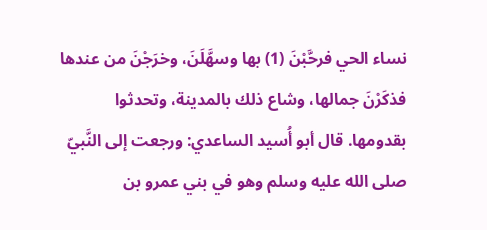نساء الحي فرحَّبْنَ (1) بها وسهَّلَنَ، وخرَجْنَ من عندها فذكَرْنَ جمالها، وشاع ذلك بالمدينة، وتحدثوا بقدومها. قال أبو أُسيد الساعدي: ورجعت إلى النَّبيّ صلى الله عليه وسلم وهو في بني عمرو بن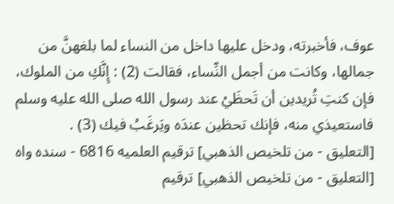عوف، فأخبرته، ودخل عليها داخل من النساء لما بلغهنَّ من جمالها، وكانت من أجمل النِّساء، فقالت (2) : إِنَّكِ من الملوك، فإن كنتِ تُريدين أن تَحظَيْ عند رسول الله صلى الله عليه وسلم فاستعيذي منه، فإنك تحظين عندَه ويَرغَبُ فيك (3) .
[التعليق - من تلخيص الذهبي] ترقيم العلميه 6816 - سنده واه
[التعليق - من تلخيص الذهبي] ترقيم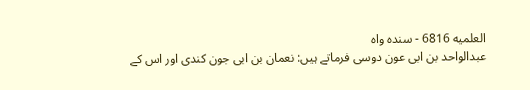العلميه 6816 - سنده واه
عبدالواحد بن ابی عون دوسی فرماتے ہیں: نعمان بن ابی جون کندی اور اس کے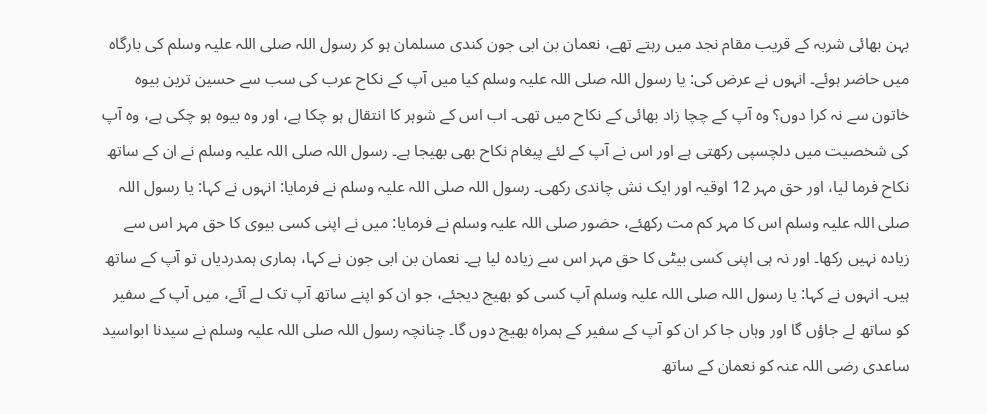بہن بھائی شربہ کے قریب مقام نجد میں رہتے تھے، نعمان بن ابی جون کندی مسلمان ہو کر رسول اللہ صلی اللہ علیہ وسلم کی بارگاہ میں حاضر ہوئے۔ انہوں نے عرض کی: یا رسول اللہ صلی اللہ علیہ وسلم کیا میں آپ کے نکاح عرب کی سب سے حسین ترین بیوہ خاتون سے نہ کرا دوں؟ وہ آپ کے چچا زاد بھائی کے نکاح میں تھی۔ اب اس کے شوہر کا انتقال ہو چکا ہے، اور وہ بیوہ ہو چکی ہے، وہ آپ کی شخصیت میں دلچسپی رکھتی ہے اور اس نے آپ کے لئے پیغام نکاح بھی بھیجا ہے۔ رسول اللہ صلی اللہ علیہ وسلم نے ان کے ساتھ نکاح فرما لیا، اور حق مہر 12 اوقیہ اور ایک نش چاندی رکھی۔ رسول اللہ صلی اللہ علیہ وسلم نے فرمایا: انہوں نے کہا: یا رسول اللہ صلی اللہ علیہ وسلم اس کا مہر کم مت رکھئے، حضور صلی اللہ علیہ وسلم نے فرمایا: میں نے اپنی کسی بیوی کا حق مہر اس سے زیادہ نہیں رکھا۔ اور نہ ہی اپنی کسی بیٹی کا حق مہر اس سے زیادہ لیا ہے۔ نعمان بن ابی جون نے کہا، ہماری ہمدردیاں تو آپ کے ساتھ ہیں۔ انہوں نے کہا: یا رسول اللہ صلی اللہ علیہ وسلم آپ کسی کو بھیج دیجئے، جو ان کو اپنے ساتھ آپ تک لے آئے، میں آپ کے سفیر کو ساتھ لے جاؤں گا اور وہاں جا کر ان کو آپ کے سفیر کے ہمراہ بھیج دوں گا۔ چنانچہ رسول اللہ صلی اللہ علیہ وسلم نے سیدنا ابواسید ساعدی رضی اللہ عنہ کو نعمان کے ساتھ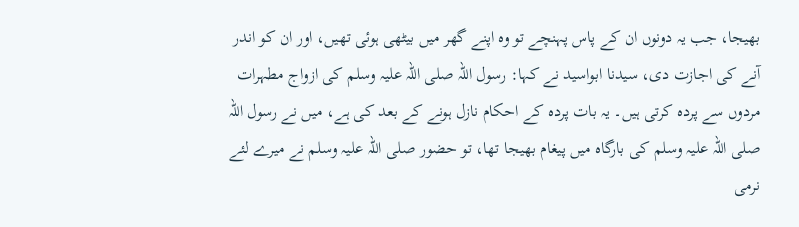بھیجا، جب یہ دونوں ان کے پاس پہنچے تو وہ اپنے گھر میں بیٹھی ہوئی تھیں، اور ان کو اندر آنے کی اجازت دی، سیدنا ابواسید نے کہا: رسول اللہ صلی اللہ علیہ وسلم کی ازواج مطہرات مردوں سے پردہ کرتی ہیں۔ یہ بات پردہ کے احکام نازل ہونے کے بعد کی ہے، میں نے رسول اللہ صلی اللہ علیہ وسلم کی بارگاہ میں پیغام بھیجا تھا، تو حضور صلی اللہ علیہ وسلم نے میرے لئے نرمی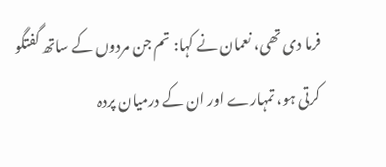فرما دی تھی، نعمان نے کہا: تم جن مردوں کے ساتھ گفتگو کرتی ہو، تمہارے اور ان کے درمیان پردہ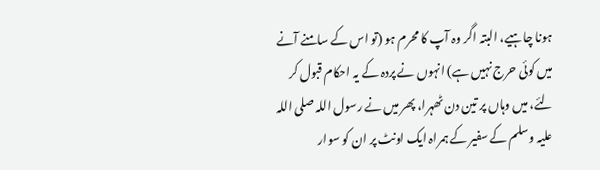ہونا چاہیے، البتہ اگر وہ آپ کا محرم ہو (تو اس کے سامنے آنے میں کوئی حرج نہیں ہے) انہوں نے پردہ کے یہ احکام قبول کر لئے، میں وہاں پر تین دن ٹھہرا، پھر میں نے رسول اللہ صلی اللہ علیہ وسلم کے سفیر کے ہمراہ ایک اونٹ پر ان کو سوار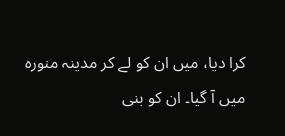کرا دیا، میں ان کو لے کر مدینہ منورہ میں آ گیا۔ ان کو بنی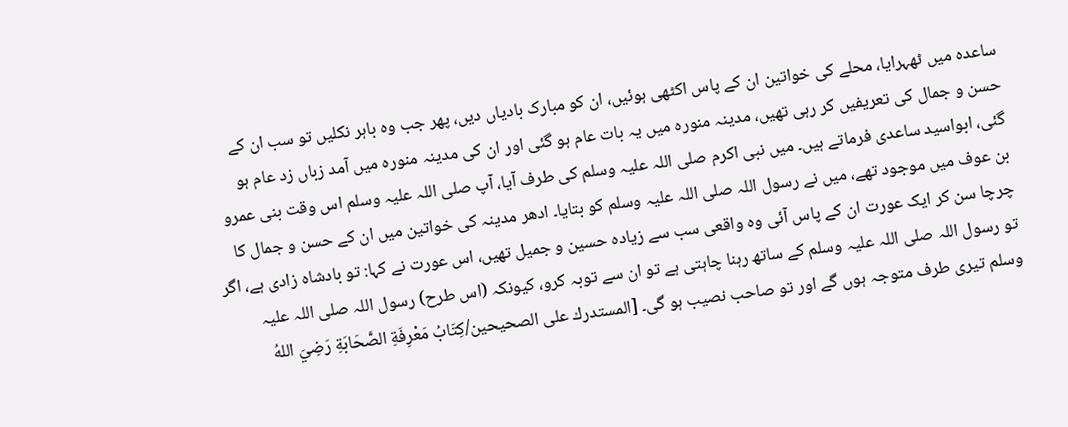ساعدہ میں ٹھہرایا، محلے کی خواتین ان کے پاس اکٹھی ہوئیں، ان کو مبارک بادیاں دیں، پھر جب وہ باہر نکلیں تو سب ان کے حسن و جمال کی تعریفیں کر رہی تھیں، مدینہ منورہ میں یہ بات عام ہو گئی اور ان کی مدینہ منورہ میں آمد زباں زد عام ہو گئی، ابواسید ساعدی فرماتے ہیں۔ میں نبی اکرم صلی اللہ علیہ وسلم کی طرف آیا، آپ صلی اللہ علیہ وسلم اس وقت بنی عمرو بن عوف میں موجود تھے، میں نے رسول اللہ صلی اللہ علیہ وسلم کو بتایا۔ ادھر مدینہ کی خواتین میں ان کے حسن و جمال کا چرچا سن کر ایک عورت ان کے پاس آئی وہ واقعی سب سے زیادہ حسین و جمیل تھیں، اس عورت نے کہا: تو بادشاہ زادی ہے، اگر تو رسول اللہ صلی اللہ علیہ وسلم کے ساتھ رہنا چاہتی ہے تو ان سے توبہ کرو، کیونکہ (اس طرح) رسول اللہ صلی اللہ علیہ وسلم تیری طرف متوجہ ہوں گے اور تو صاحب نصیب ہو گی۔ [المستدرك على الصحيحين/كِتَابُ مَعْرِفَةِ الصَّحَابَةِ رَضِيَ اللهُ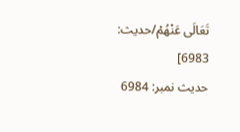تَعَالَى عَنْهُمْ/حدیث: 6983]
حدیث نمبر: 6984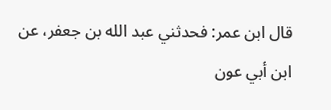قال ابن عمر: فحدثني عبد الله بن جعفر، عن ابن أبي عون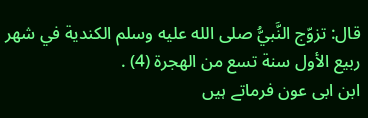قال: تزوّج النَّبيُّ صلى الله عليه وسلم الكندية في شهر ربيع الأول سنة تسع من الهجرة (4) .
ابن ابی عون فرماتے ہیں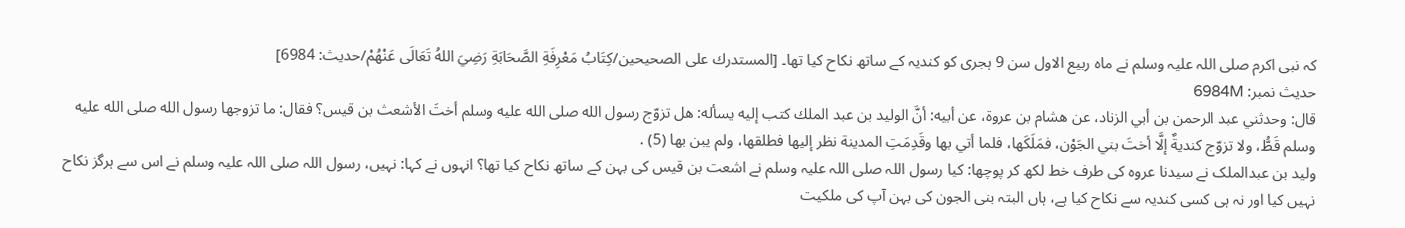کہ نبی اکرم صلی اللہ علیہ وسلم نے ماہ ربیع الاول سن 9 ہجری کو کندیہ کے ساتھ نکاح کیا تھا۔ [المستدرك على الصحيحين/كِتَابُ مَعْرِفَةِ الصَّحَابَةِ رَضِيَ اللهُ تَعَالَى عَنْهُمْ/حدیث: 6984]
حدیث نمبر: 6984M
قال: وحدثني عبد الرحمن بن أبي الزناد، عن هشام بن عروة، عن أبيه: أنَّ الوليد بن عبد الملك كتب إليه يسأله: هل تزوّج رسول الله صلى الله عليه وسلم أختَ الأشعث بن قيس؟ فقال: ما تزوجها رسول الله صلى الله عليه وسلم قَطُّ، ولا تزوّج كنديةٌ إلَّا أختَ بني الجَوْن، فمَلَكَها، فلما أتي بها وقَدِمَتِ المدينة نظر إليها فطلقها، ولم يبن بها (5) .
ولید بن عبدالملک نے سیدنا عروہ کی طرف خط لکھ کر پوچھا: کیا رسول اللہ صلی اللہ علیہ وسلم نے اشعت بن قیس کی بہن کے ساتھ نکاح کیا تھا؟ انہوں نے کہا: نہیں، رسول اللہ صلی اللہ علیہ وسلم نے اس سے ہرگز نکاح نہیں کیا اور نہ ہی کسی کندیہ سے نکاح کیا ہے، ہاں البتہ بنی الجون کی بہن آپ کی ملکیت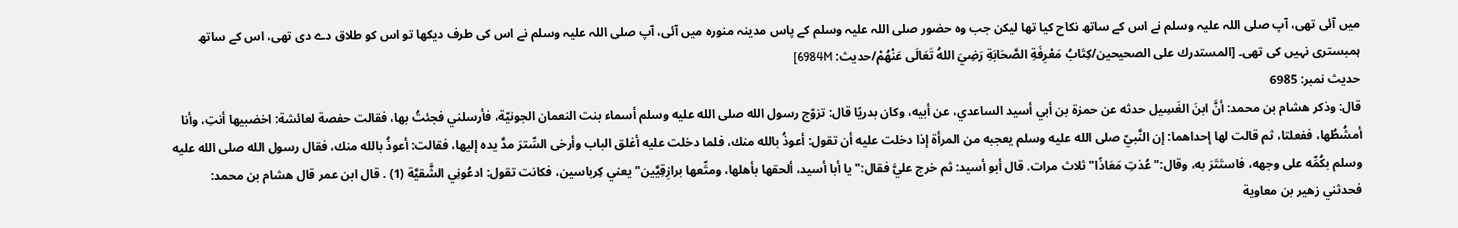میں آئی تھی، آپ صلی اللہ علیہ وسلم نے اس کے ساتھ نکاح کیا تھا لیکن جب وہ حضور صلی اللہ علیہ وسلم کے پاس مدینہ منورہ میں آئی، آپ صلی اللہ علیہ وسلم نے اس کی طرف دیکھا تو اس کو طلاق دے دی تھی، اس کے ساتھ ہمبستری نہیں کی تھی۔ [المستدرك على الصحيحين/كِتَابُ مَعْرِفَةِ الصَّحَابَةِ رَضِيَ اللهُ تَعَالَى عَنْهُمْ/حدیث: 6984M]
حدیث نمبر: 6985
قال: وذكر هشام بن محمد: أنَّ ابنَ الغَسِيل حدثه عن حمزة بن أبي أسيد الساعدي، عن أبيه، وكان بدريًا قال: تزوّج رسول الله صلى الله عليه وسلم أسماء بنت النعمان الجونيّة، فأرسلني فجئتُ بها، فقالت حفصة لعائشة: اخضبيها أنتِ، وأنا أمشُطُها، ففعلتا، ثم قالت لها إحداهما: إن النَّبيّ صلى الله عليه وسلم يعجبه من المرأة إذا دخلت عليه أن تقول: أعوذُ بالله منك، فلما دخلت عليه أغلق الباب وأرخى السِّترَ مدَّ يده إليها، فقالت: أعوذُ بالله منك، فقال رسول الله صلى الله عليه وسلم بكُمِّه على وجهه، فاستَتَرَ به، وقال:"عُذتِ مَعَاذًا" ثلاث مرات. قال أبو أسيد: ثم خرج عليَّ فقال:"يا أبا أسيد، ألحقها بأهلها، ومتِّعها برازِقِيَّين" يعني كِرباسين، فكانت تقول: ادعُونِي الشَّقيَّة (1) . قال ابن عمر قال هشام بن محمد: فحدثني زهير بن معاوية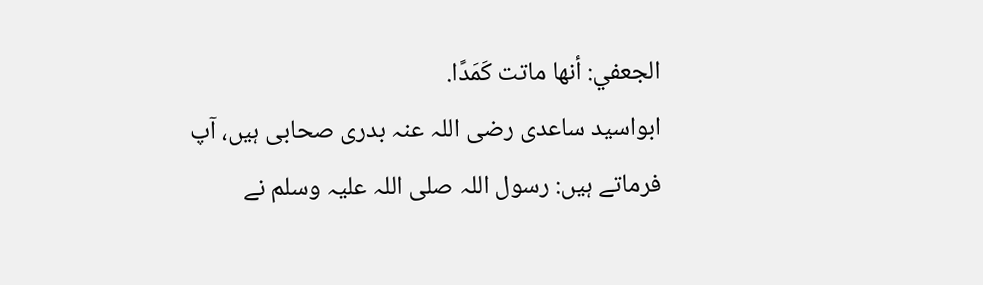الجعفي: أنها ماتت كَمَدًا.
ابواسید ساعدی رضی اللہ عنہ بدری صحابی ہیں، آپ فرماتے ہیں: رسول اللہ صلی اللہ علیہ وسلم نے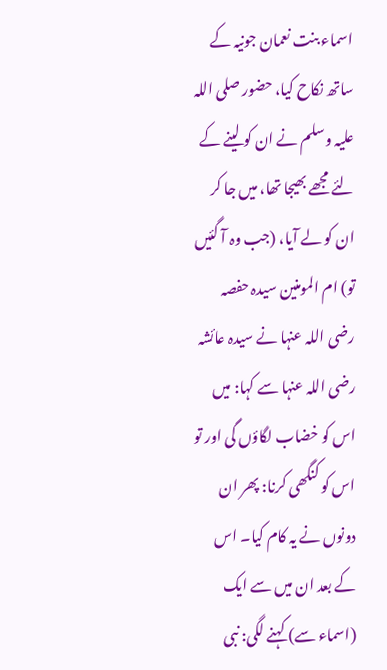اسماء بنت نعمان جونیہ کے ساتھ نکاح کیا، حضور صلی اللہ علیہ وسلم نے ان کو لینے کے لئے مجھے بھیجا تھا، میں جا کر ان کو لے آیا، (جب وہ آ گئیں تو) ام المومنین سیدہ حفصہ رضی اللہ عنہا نے سیدہ عائشہ رضی اللہ عنہا سے کہا: میں اس کو خضاب لگاؤں گی اور تو اس کو کنگھی کرنا: پھر ان دونوں نے یہ کام کیا۔ اس کے بعد ان میں سے ایک (اسماء سے) کہنے لگی: نبی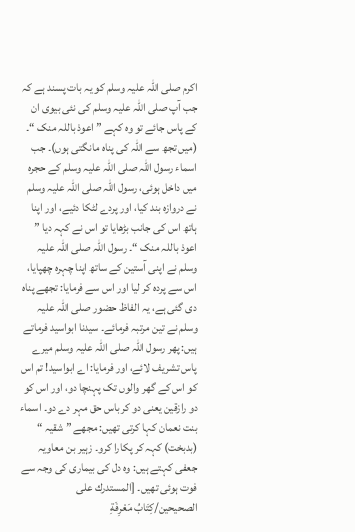اکرم صلی اللہ علیہ وسلم کو یہ بات پسند ہے کہ جب آپ صلی اللہ علیہ وسلم کی نئی بیوی ان کے پاس جائے تو وہ کہے ” اعوذ باللہ منک “۔ (میں تجھ سے اللہ کی پناہ مانگتی ہوں)۔ جب اسماء رسول اللہ صلی اللہ علیہ وسلم کے حجرہ میں داخل ہوئی، رسول اللہ صلی اللہ علیہ وسلم نے دروازہ بند کیا، اور پردے لٹکا دئیے، اور اپنا ہاتھ اس کی جانب بڑھایا تو اس نے کہہ دیا ” اعوذ باللہ منک “۔ رسول اللہ صلی اللہ علیہ وسلم نے اپنی آستین کے ساتھ اپنا چہرہ چھپایا، اس سے پردہ کر لیا اور اس سے فرمایا: تجھے پناہ دی گئی ہے، یہ الفاظ حضور صلی اللہ علیہ وسلم نے تین مرتبہ فرمائے۔ سیدنا ابواسید فرماتے ہیں: پھر رسول اللہ صلی اللہ علیہ وسلم میرے پاس تشریف لائے، اور فرمایا: اے ابواسید! تم اس کو اس کے گھر والوں تک پہنچا دو، اور اس کو دو رازقین یعنی دو کرباس حق مہر دے دو۔ اسماء بنت نعمان کہا کرتی تھیں: مجھے ” شقیہ “ (بدبخت) کہہ کر پکارا کرو۔ زہیر بن معاویہ جعفی کہتے ہیں: وہ دل کی بیماری کی وجہ سے فوت ہوئی تھیں۔ [المستدرك على الصحيحين/كِتَابُ مَعْرِفَةِ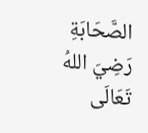الصَّحَابَةِ رَضِيَ اللهُ تَعَالَى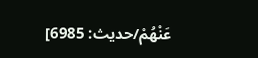عَنْهُمْ/حدیث: 6985]